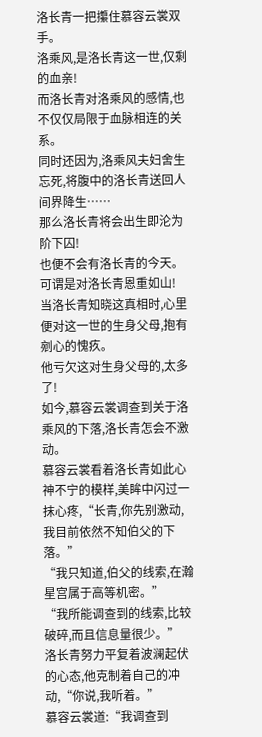洛长青一把攥住慕容云裳双手。
洛乘风,是洛长青这一世,仅剩的血亲!
而洛长青对洛乘风的感情,也不仅仅局限于血脉相连的关系。
同时还因为,洛乘风夫妇舍生忘死,将腹中的洛长青送回人间界降生……
那么洛长青将会出生即沦为阶下囚!
也便不会有洛长青的今天。
可谓是对洛长青恩重如山!
当洛长青知晓这真相时,心里便对这一世的生身父母,抱有剜心的愧疚。
他亏欠这对生身父母的,太多了!
如今,慕容云裳调查到关于洛乘风的下落,洛长青怎会不激动。
慕容云裳看着洛长青如此心神不宁的模样,美眸中闪过一抹心疼,“长青,你先别激动,我目前依然不知伯父的下落。”
“我只知道,伯父的线索,在瀚星宫属于高等机密。”
“我所能调查到的线索,比较破碎,而且信息量很少。”
洛长青努力平复着波澜起伏的心态,他克制着自己的冲动,“你说,我听着。”
慕容云裳道:“我调查到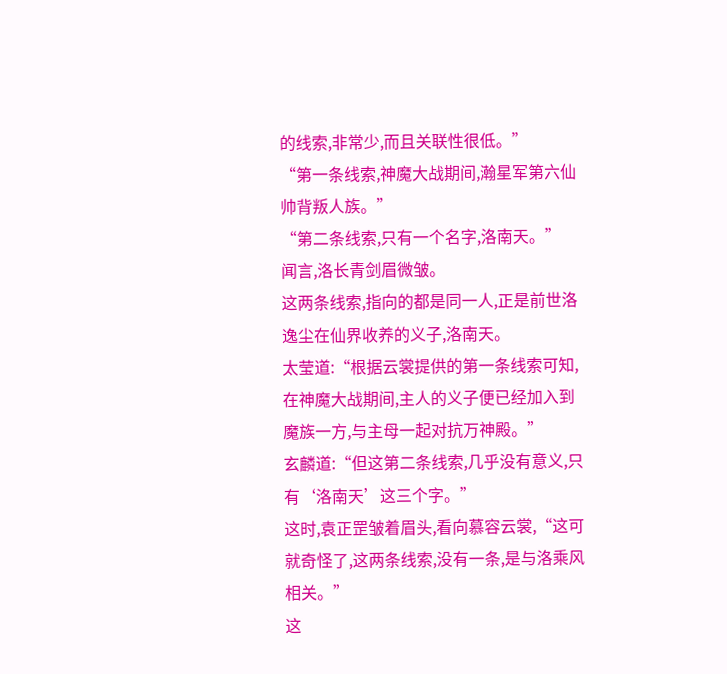的线索,非常少,而且关联性很低。”
“第一条线索,神魔大战期间,瀚星军第六仙帅背叛人族。”
“第二条线索,只有一个名字,洛南天。”
闻言,洛长青剑眉微皱。
这两条线索,指向的都是同一人,正是前世洛逸尘在仙界收养的义子,洛南天。
太莹道:“根据云裳提供的第一条线索可知,在神魔大战期间,主人的义子便已经加入到魔族一方,与主母一起对抗万神殿。”
玄麟道:“但这第二条线索,几乎没有意义,只有‘洛南天’这三个字。”
这时,袁正罡皱着眉头,看向慕容云裳,“这可就奇怪了,这两条线索,没有一条,是与洛乘风相关。”
这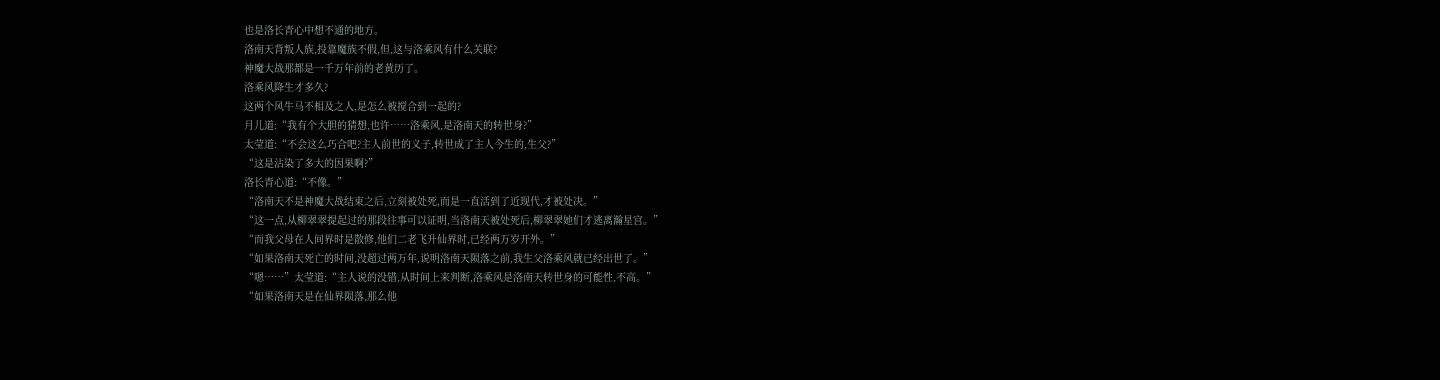也是洛长青心中想不通的地方。
洛南天背叛人族,投靠魔族不假,但,这与洛乘风有什么关联?
神魔大战那都是一千万年前的老黄历了。
洛乘风降生才多久?
这两个风牛马不相及之人,是怎么被搅合到一起的?
月儿道:“我有个大胆的猜想,也许……洛乘风,是洛南天的转世身?”
太莹道:“不会这么巧合吧?主人前世的义子,转世成了主人今生的,生父?”
“这是沾染了多大的因果啊?”
洛长青心道:“不像。”
“洛南天不是神魔大战结束之后,立刻被处死,而是一直活到了近现代,才被处决。”
“这一点,从柳翠翠提起过的那段往事可以证明,当洛南天被处死后,柳翠翠她们才逃离瀚星宫。”
“而我父母在人间界时是散修,他们二老飞升仙界时,已经两万岁开外。”
“如果洛南天死亡的时间,没超过两万年,说明洛南天陨落之前,我生父洛乘风就已经出世了。”
“嗯……”太莹道:“主人说的没错,从时间上来判断,洛乘风是洛南天转世身的可能性,不高。”
“如果洛南天是在仙界陨落,那么他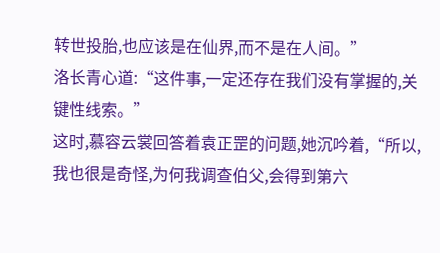转世投胎,也应该是在仙界,而不是在人间。”
洛长青心道:“这件事,一定还存在我们没有掌握的,关键性线索。”
这时,慕容云裳回答着袁正罡的问题,她沉吟着,“所以,我也很是奇怪,为何我调查伯父,会得到第六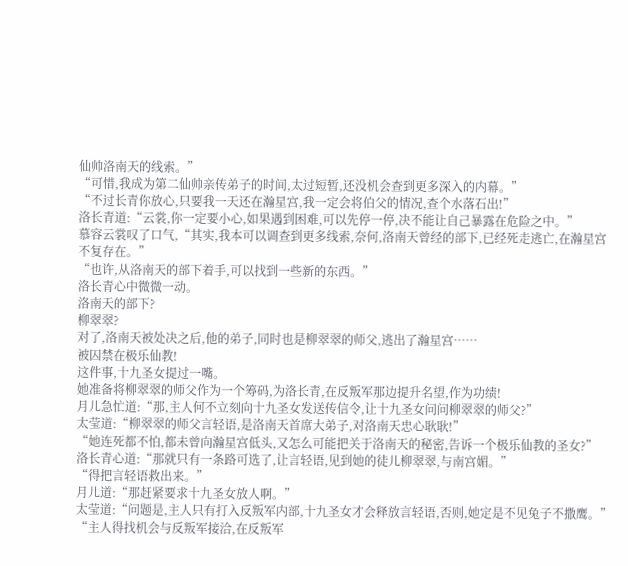仙帅洛南天的线索。”
“可惜,我成为第二仙帅亲传弟子的时间,太过短暂,还没机会查到更多深入的内幕。”
“不过长青你放心,只要我一天还在瀚星宫,我一定会将伯父的情况,查个水落石出!”
洛长青道:“云裳,你一定要小心,如果遇到困难,可以先停一停,决不能让自己暴露在危险之中。”
慕容云裳叹了口气,“其实,我本可以调查到更多线索,奈何,洛南天曾经的部下,已经死走逃亡,在瀚星宫不复存在。”
“也许,从洛南天的部下着手,可以找到一些新的东西。”
洛长青心中微微一动。
洛南天的部下?
柳翠翠?
对了,洛南天被处决之后,他的弟子,同时也是柳翠翠的师父,逃出了瀚星宫……
被囚禁在极乐仙教!
这件事,十九圣女提过一嘴。
她准备将柳翠翠的师父作为一个筹码,为洛长青,在反叛军那边提升名望,作为功绩!
月儿急忙道:“那,主人何不立刻向十九圣女发送传信令,让十九圣女问问柳翠翠的师父?”
太莹道:“柳翠翠的师父言轻语,是洛南天首席大弟子,对洛南天忠心耿耿!”
“她连死都不怕,都未曾向瀚星宫低头,又怎么可能把关于洛南天的秘密,告诉一个极乐仙教的圣女?”
洛长青心道:“那就只有一条路可选了,让言轻语,见到她的徒儿柳翠翠,与南宫媚。”
“得把言轻语救出来。”
月儿道:“那赶紧要求十九圣女放人啊。”
太莹道:“问题是,主人只有打入反叛军内部,十九圣女才会释放言轻语,否则,她定是不见兔子不撒鹰。”
“主人得找机会与反叛军接洽,在反叛军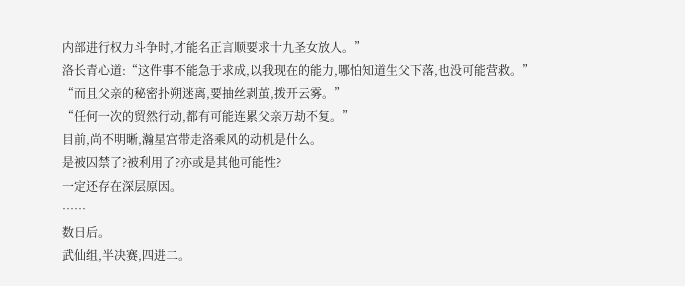内部进行权力斗争时,才能名正言顺要求十九圣女放人。”
洛长青心道:“这件事不能急于求成,以我现在的能力,哪怕知道生父下落,也没可能营救。”
“而且父亲的秘密扑朔迷离,要抽丝剥茧,拨开云雾。”
“任何一次的贸然行动,都有可能连累父亲万劫不复。”
目前,尚不明晰,瀚星宫带走洛乘风的动机是什么。
是被囚禁了?被利用了?亦或是其他可能性?
一定还存在深层原因。
……
数日后。
武仙组,半决赛,四进二。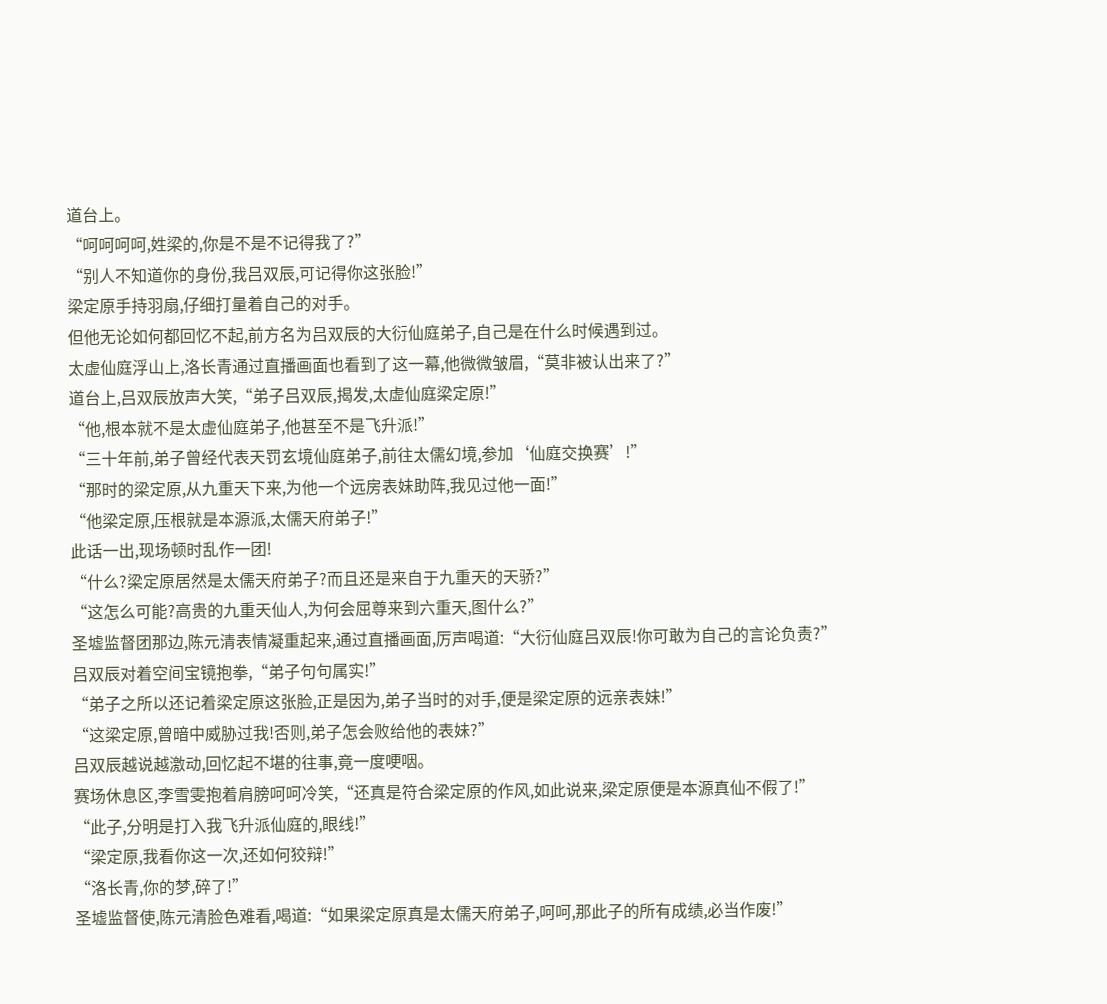道台上。
“呵呵呵呵,姓梁的,你是不是不记得我了?”
“别人不知道你的身份,我吕双辰,可记得你这张脸!”
梁定原手持羽扇,仔细打量着自己的对手。
但他无论如何都回忆不起,前方名为吕双辰的大衍仙庭弟子,自己是在什么时候遇到过。
太虚仙庭浮山上,洛长青通过直播画面也看到了这一幕,他微微皱眉,“莫非被认出来了?”
道台上,吕双辰放声大笑,“弟子吕双辰,揭发,太虚仙庭梁定原!”
“他,根本就不是太虚仙庭弟子,他甚至不是飞升派!”
“三十年前,弟子曾经代表天罚玄境仙庭弟子,前往太儒幻境,参加‘仙庭交换赛’!”
“那时的梁定原,从九重天下来,为他一个远房表妹助阵,我见过他一面!”
“他梁定原,压根就是本源派,太儒天府弟子!”
此话一出,现场顿时乱作一团!
“什么?梁定原居然是太儒天府弟子?而且还是来自于九重天的天骄?”
“这怎么可能?高贵的九重天仙人,为何会屈尊来到六重天,图什么?”
圣墟监督团那边,陈元清表情凝重起来,通过直播画面,厉声喝道:“大衍仙庭吕双辰!你可敢为自己的言论负责?”
吕双辰对着空间宝镜抱拳,“弟子句句属实!”
“弟子之所以还记着梁定原这张脸,正是因为,弟子当时的对手,便是梁定原的远亲表妹!”
“这梁定原,曾暗中威胁过我!否则,弟子怎会败给他的表妹?”
吕双辰越说越激动,回忆起不堪的往事,竟一度哽咽。
赛场休息区,李雪雯抱着肩膀呵呵冷笑,“还真是符合梁定原的作风,如此说来,梁定原便是本源真仙不假了!”
“此子,分明是打入我飞升派仙庭的,眼线!”
“梁定原,我看你这一次,还如何狡辩!”
“洛长青,你的梦,碎了!”
圣墟监督使,陈元清脸色难看,喝道:“如果梁定原真是太儒天府弟子,呵呵,那此子的所有成绩,必当作废!”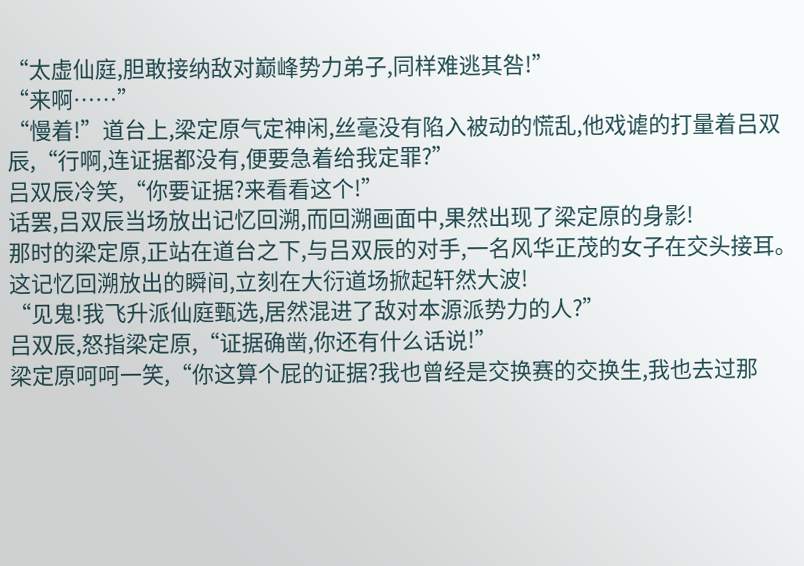“太虚仙庭,胆敢接纳敌对巅峰势力弟子,同样难逃其咎!”
“来啊……”
“慢着!”道台上,梁定原气定神闲,丝毫没有陷入被动的慌乱,他戏谑的打量着吕双辰,“行啊,连证据都没有,便要急着给我定罪?”
吕双辰冷笑,“你要证据?来看看这个!”
话罢,吕双辰当场放出记忆回溯,而回溯画面中,果然出现了梁定原的身影!
那时的梁定原,正站在道台之下,与吕双辰的对手,一名风华正茂的女子在交头接耳。
这记忆回溯放出的瞬间,立刻在大衍道场掀起轩然大波!
“见鬼!我飞升派仙庭甄选,居然混进了敌对本源派势力的人?”
吕双辰,怒指梁定原,“证据确凿,你还有什么话说!”
梁定原呵呵一笑,“你这算个屁的证据?我也曾经是交换赛的交换生,我也去过那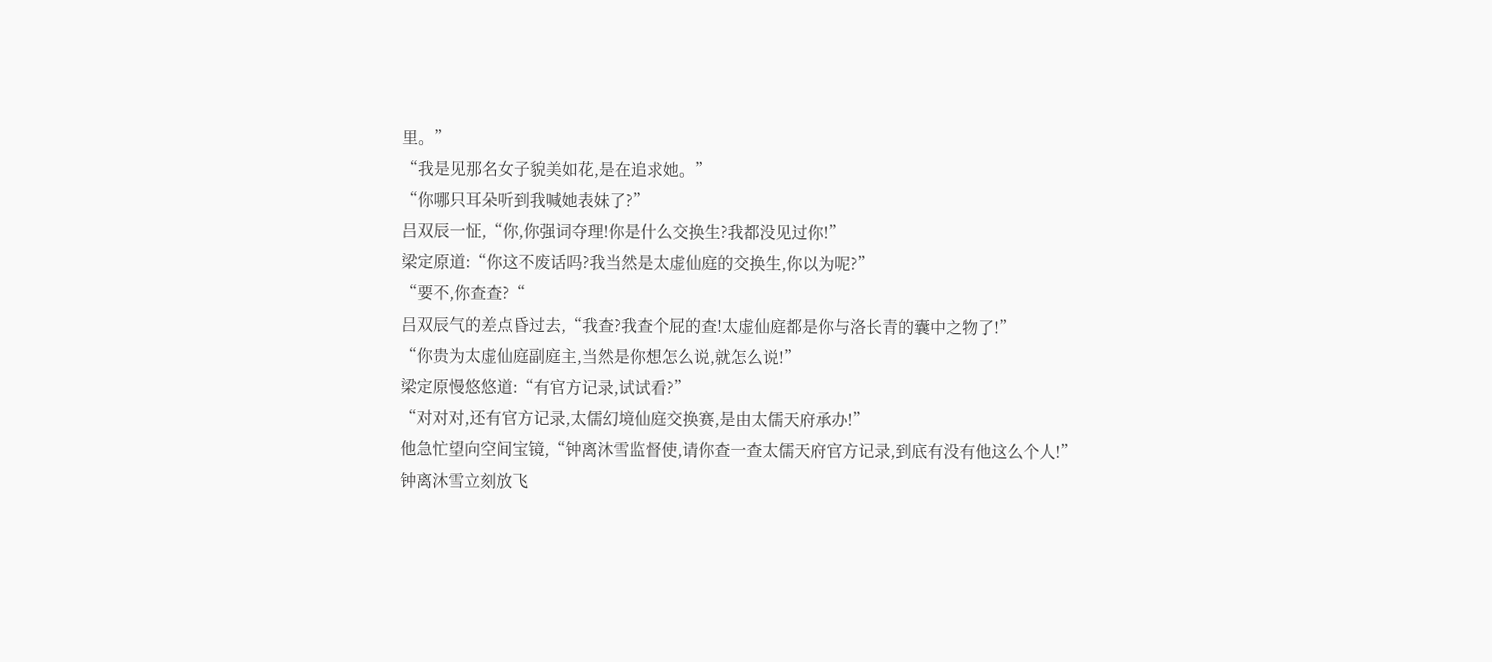里。”
“我是见那名女子貌美如花,是在追求她。”
“你哪只耳朵听到我喊她表妹了?”
吕双辰一怔,“你,你强词夺理!你是什么交换生?我都没见过你!”
梁定原道:“你这不废话吗?我当然是太虚仙庭的交换生,你以为呢?”
“要不,你查查?“
吕双辰气的差点昏过去,“我查?我查个屁的查!太虚仙庭都是你与洛长青的囊中之物了!”
“你贵为太虚仙庭副庭主,当然是你想怎么说,就怎么说!”
梁定原慢悠悠道:“有官方记录,试试看?”
“对对对,还有官方记录,太儒幻境仙庭交换赛,是由太儒天府承办!”
他急忙望向空间宝镜,“钟离沐雪监督使,请你查一查太儒天府官方记录,到底有没有他这么个人!”
钟离沐雪立刻放飞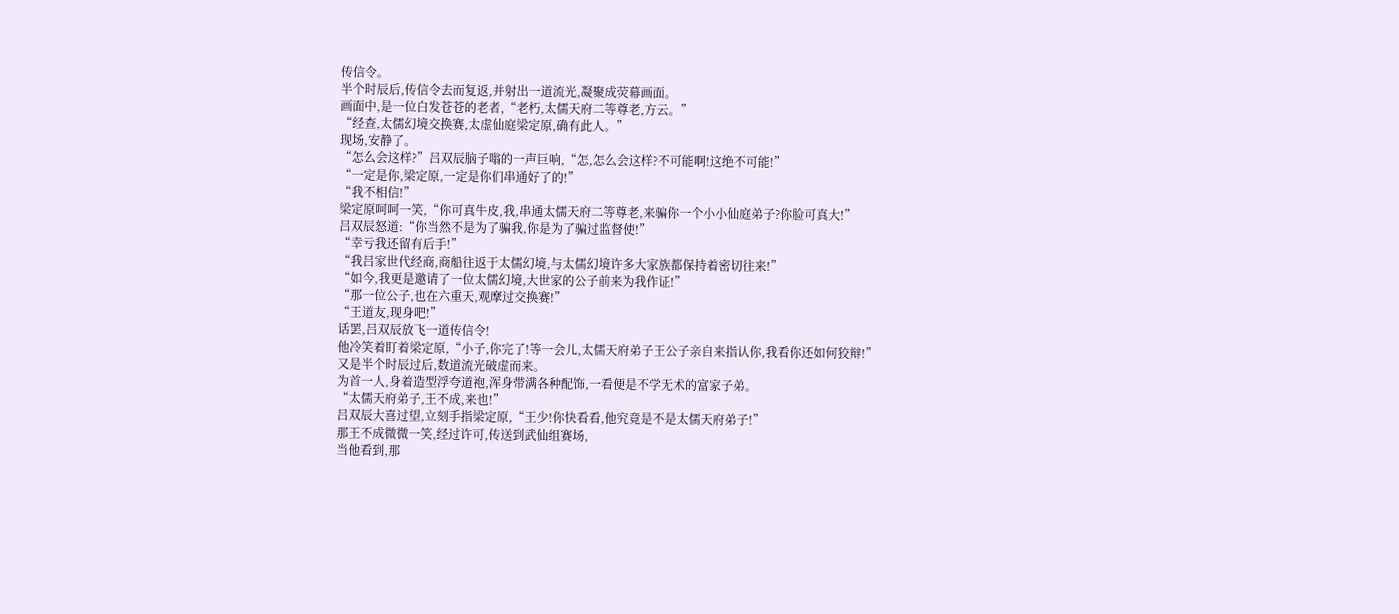传信令。
半个时辰后,传信令去而复返,并射出一道流光,凝聚成荧幕画面。
画面中,是一位白发苍苍的老者,“老朽,太儒天府二等尊老,方云。”
“经查,太儒幻境交换赛,太虚仙庭梁定原,确有此人。”
现场,安静了。
“怎么会这样?”吕双辰脑子嗡的一声巨响,“怎,怎么会这样?不可能啊!这绝不可能!”
“一定是你,梁定原,一定是你们串通好了的!”
“我不相信!”
梁定原呵呵一笑,“你可真牛皮,我,串通太儒天府二等尊老,来骗你一个小小仙庭弟子?你脸可真大!”
吕双辰怒道:“你当然不是为了骗我,你是为了骗过监督使!”
“幸亏我还留有后手!”
“我吕家世代经商,商船往返于太儒幻境,与太儒幻境许多大家族都保持着密切往来!”
“如今,我更是邀请了一位太儒幻境,大世家的公子前来为我作证!”
“那一位公子,也在六重天,观摩过交换赛!”
“王道友,现身吧!”
话罢,吕双辰放飞一道传信令!
他冷笑着盯着梁定原,“小子,你完了!等一会儿,太儒天府弟子王公子亲自来指认你,我看你还如何狡辩!”
又是半个时辰过后,数道流光破虚而来。
为首一人,身着造型浮夸道袍,浑身带满各种配饰,一看便是不学无术的富家子弟。
“太儒天府弟子,王不成,来也!”
吕双辰大喜过望,立刻手指梁定原,“王少!你快看看,他究竟是不是太儒天府弟子!”
那王不成微微一笑,经过许可,传送到武仙组赛场,
当他看到,那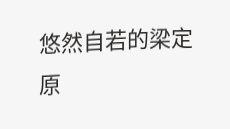悠然自若的梁定原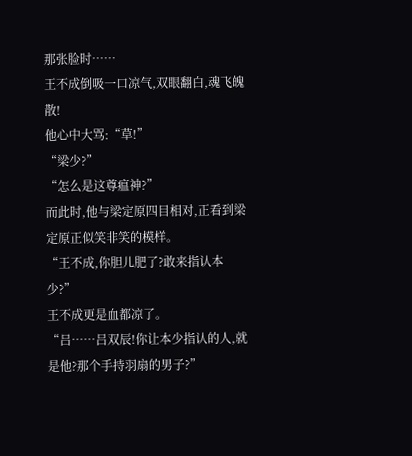那张脸时……
王不成倒吸一口凉气,双眼翻白,魂飞魄散!
他心中大骂:“草!”
“梁少?”
“怎么是这尊瘟神?”
而此时,他与梁定原四目相对,正看到梁定原正似笑非笑的模样。
“王不成,你胆儿肥了?敢来指认本少?”
王不成更是血都凉了。
“吕……吕双辰!你让本少指认的人,就是他?那个手持羽扇的男子?”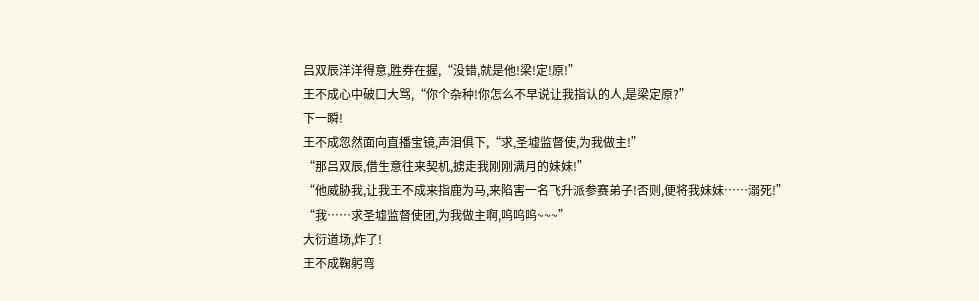吕双辰洋洋得意,胜券在握,“没错,就是他!梁!定!原!”
王不成心中破口大骂,“你个杂种!你怎么不早说让我指认的人,是梁定原?”
下一瞬!
王不成忽然面向直播宝镜,声泪俱下,“求,圣墟监督使,为我做主!”
“那吕双辰,借生意往来契机,掳走我刚刚满月的妹妹!”
“他威胁我,让我王不成来指鹿为马,来陷害一名飞升派参赛弟子!否则,便将我妹妹……溺死!”
“我……求圣墟监督使团,为我做主啊,呜呜呜~~~”
大衍道场,炸了!
王不成鞠躬弯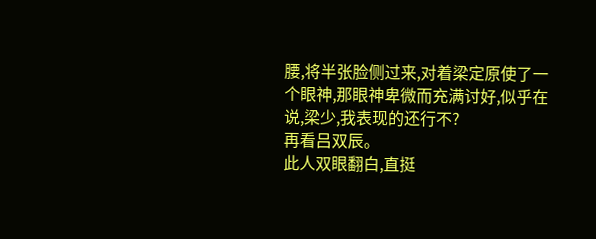腰,将半张脸侧过来,对着梁定原使了一个眼神,那眼神卑微而充满讨好,似乎在说,梁少,我表现的还行不?
再看吕双辰。
此人双眼翻白,直挺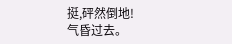挺,砰然倒地!
气昏过去。